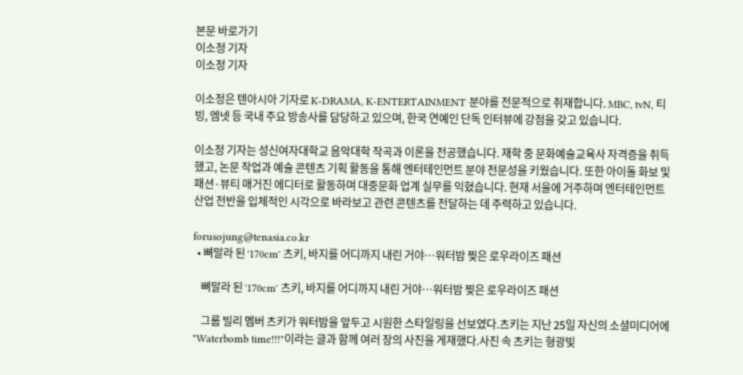본문 바로가기
이소정 기자
이소정 기자

이소정은 텐아시아 기자로 K-DRAMA, K-ENTERTAINMENT 분야를 전문적으로 취재합니다. MBC, tvN, 티빙, 엠넷 등 국내 주요 방송사를 담당하고 있으며, 한국 연예인 단독 인터뷰에 강점을 갖고 있습니다.

이소정 기자는 성신여자대학교 음악대학 작곡과 이론을 전공했습니다. 재학 중 문화예술교육사 자격증을 취득했고, 논문 작업과 예술 콘텐츠 기획 활동을 통해 엔터테인먼트 분야 전문성을 키웠습니다. 또한 아이돌 화보 및 패션·뷰티 매거진 에디터로 활동하며 대중문화 업계 실무를 익혔습니다. 현재 서울에 거주하며 엔터테인먼트 산업 전반을 입체적인 시각으로 바라보고 관련 콘텐츠를 전달하는 데 주력하고 있습니다.

forusojung@tenasia.co.kr
  • 뼈말라 된 '170cm' 츠키, 바지를 어디까지 내린 거야…워터밤 찢은 로우라이즈 패션

    뼈말라 된 '170cm' 츠키, 바지를 어디까지 내린 거야…워터밤 찢은 로우라이즈 패션

    그룹 빌리 멤버 츠키가 워터밤을 앞두고 시원한 스타일링을 선보였다.츠키는 지난 25일 자신의 소셜미디어에 "Waterbomb time!!!"이라는 글과 함께 여러 장의 사진을 게재했다.사진 속 츠키는 형광빛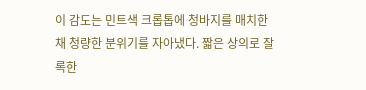이 감도는 민트색 크롭톱에 청바지를 매치한 채 청량한 분위기를 자아냈다. 짧은 상의로 잘록한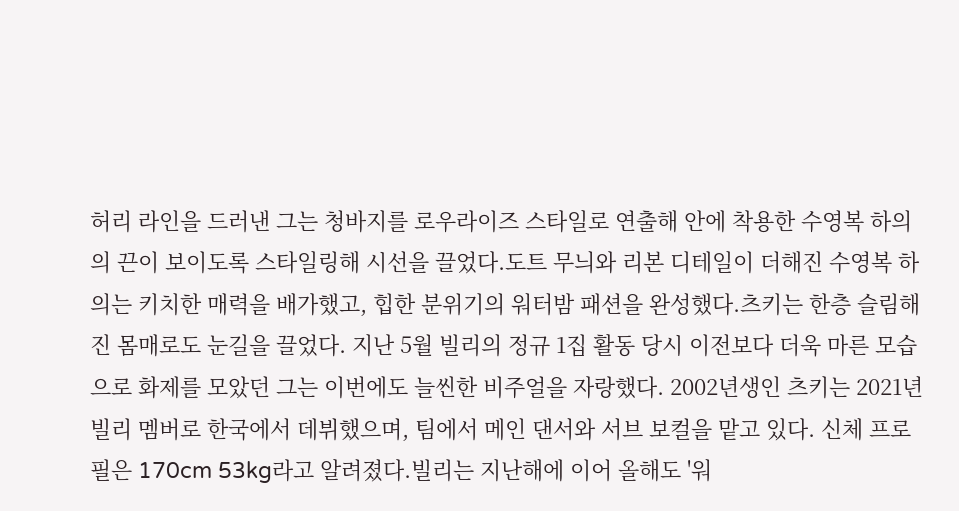허리 라인을 드러낸 그는 청바지를 로우라이즈 스타일로 연출해 안에 착용한 수영복 하의의 끈이 보이도록 스타일링해 시선을 끌었다.도트 무늬와 리본 디테일이 더해진 수영복 하의는 키치한 매력을 배가했고, 힙한 분위기의 워터밤 패션을 완성했다.츠키는 한층 슬림해진 몸매로도 눈길을 끌었다. 지난 5월 빌리의 정규 1집 활동 당시 이전보다 더욱 마른 모습으로 화제를 모았던 그는 이번에도 늘씬한 비주얼을 자랑했다. 2002년생인 츠키는 2021년 빌리 멤버로 한국에서 데뷔했으며, 팀에서 메인 댄서와 서브 보컬을 맡고 있다. 신체 프로필은 170cm 53kg라고 알려졌다.빌리는 지난해에 이어 올해도 '워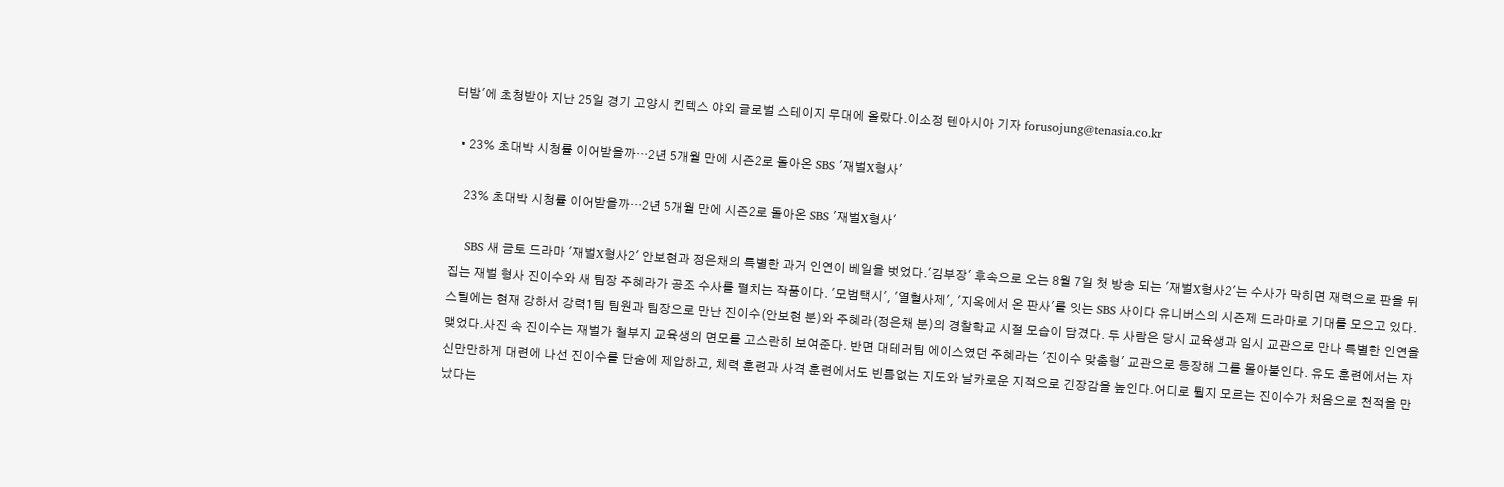터밤'에 초청받아 지난 25일 경기 고양시 킨텍스 야외 글로벌 스테이지 무대에 올랐다.이소정 텐아시아 기자 forusojung@tenasia.co.kr

  • 23% 초대박 시청률 이어받을까…2년 5개월 만에 시즌2로 돌아온 SBS '재벌X형사'

    23% 초대박 시청률 이어받을까…2년 5개월 만에 시즌2로 돌아온 SBS '재벌X형사'

    SBS 새 금토 드라마 '재벌X형사2' 안보현과 정은채의 특별한 과거 인연이 베일을 벗었다.'김부장' 후속으로 오는 8월 7일 첫 방송 되는 '재벌X형사2'는 수사가 막히면 재력으로 판을 뒤집는 재벌 형사 진이수와 새 팀장 주혜라가 공조 수사를 펼치는 작품이다. '모범택시', '열혈사제', '지옥에서 온 판사'를 잇는 SBS 사이다 유니버스의 시즌제 드라마로 기대를 모으고 있다.스틸에는 현재 강하서 강력1팀 팀원과 팀장으로 만난 진이수(안보현 분)와 주혜라(정은채 분)의 경찰학교 시절 모습이 담겼다. 두 사람은 당시 교육생과 임시 교관으로 만나 특별한 인연을 맺었다.사진 속 진이수는 재벌가 철부지 교육생의 면모를 고스란히 보여준다. 반면 대테러팀 에이스였던 주혜라는 '진이수 맞춤형' 교관으로 등장해 그를 몰아붙인다. 유도 훈련에서는 자신만만하게 대련에 나선 진이수를 단숨에 제압하고, 체력 훈련과 사격 훈련에서도 빈틈없는 지도와 날카로운 지적으로 긴장감을 높인다.어디로 튈지 모르는 진이수가 처음으로 천적을 만났다는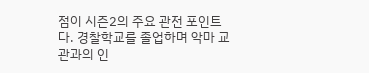점이 시즌2의 주요 관전 포인트다. 경찰학교를 졸업하며 악마 교관과의 인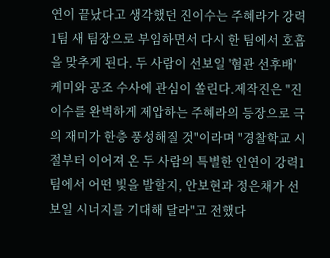연이 끝났다고 생각했던 진이수는 주혜라가 강력1팀 새 팀장으로 부임하면서 다시 한 팀에서 호흡을 맞추게 된다. 두 사람이 선보일 '혐관 선후배' 케미와 공조 수사에 관심이 쏠린다.제작진은 "진이수를 완벽하게 제압하는 주혜라의 등장으로 극의 재미가 한층 풍성해질 것"이라며 "경찰학교 시절부터 이어져 온 두 사람의 특별한 인연이 강력1팀에서 어떤 빛을 발할지, 안보현과 정은채가 선보일 시너지를 기대해 달라"고 전했다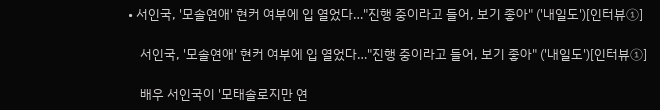• 서인국, '모솔연애' 현커 여부에 입 열었다…"진행 중이라고 들어, 보기 좋아" ('내일도')[인터뷰①]

    서인국, '모솔연애' 현커 여부에 입 열었다…"진행 중이라고 들어, 보기 좋아" ('내일도')[인터뷰①]

    배우 서인국이 '모태솔로지만 연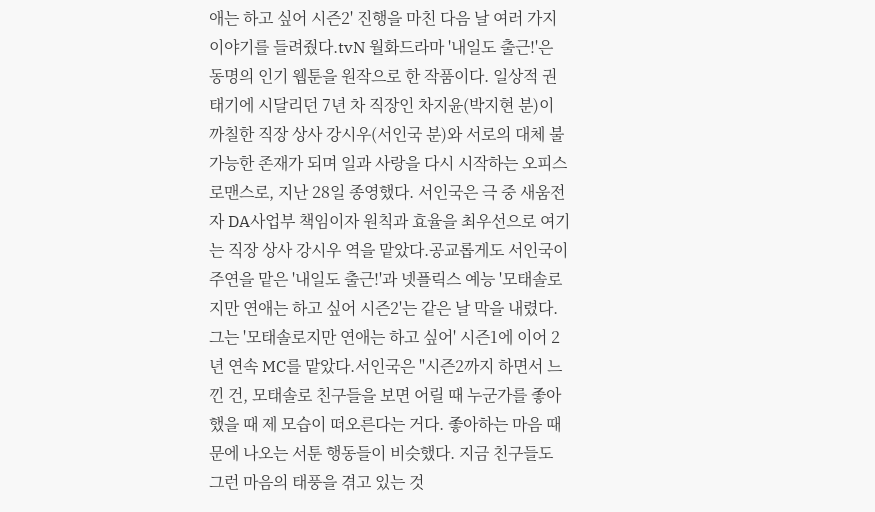애는 하고 싶어 시즌2' 진행을 마친 다음 날 여러 가지 이야기를 들려줬다.tvN 월화드라마 '내일도 출근!'은 동명의 인기 웹툰을 원작으로 한 작품이다. 일상적 권태기에 시달리던 7년 차 직장인 차지윤(박지현 분)이 까칠한 직장 상사 강시우(서인국 분)와 서로의 대체 불가능한 존재가 되며 일과 사랑을 다시 시작하는 오피스 로맨스로, 지난 28일 종영했다. 서인국은 극 중 새움전자 DA사업부 책임이자 원칙과 효율을 최우선으로 여기는 직장 상사 강시우 역을 맡았다.공교롭게도 서인국이 주연을 맡은 '내일도 출근!'과 넷플릭스 예능 '모태솔로지만 연애는 하고 싶어 시즌2'는 같은 날 막을 내렸다. 그는 '모태솔로지만 연애는 하고 싶어' 시즌1에 이어 2년 연속 MC를 맡았다.서인국은 "시즌2까지 하면서 느낀 건, 모태솔로 친구들을 보면 어릴 때 누군가를 좋아했을 때 제 모습이 떠오른다는 거다. 좋아하는 마음 때문에 나오는 서툰 행동들이 비슷했다. 지금 친구들도 그런 마음의 태풍을 겪고 있는 것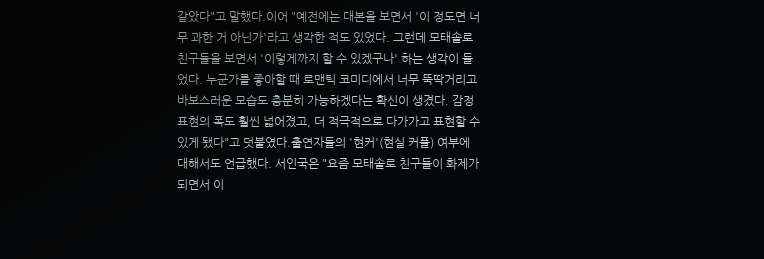같았다"고 말했다.이어 "예전에는 대본을 보면서 '이 정도면 너무 과한 거 아닌가'라고 생각한 적도 있었다. 그런데 모태솔로 친구들을 보면서 '이렇게까지 할 수 있겠구나' 하는 생각이 들었다. 누군가를 좋아할 때 로맨틱 코미디에서 너무 뚝딱거리고 바보스러운 모습도 충분히 가능하겠다는 확신이 생겼다. 감정 표현의 폭도 훨씬 넓어졌고, 더 적극적으로 다가가고 표현할 수 있게 됐다"고 덧붙였다.출연자들의 '현커'(현실 커플) 여부에 대해서도 언급했다. 서인국은 "요즘 모태솔로 친구들이 화제가 되면서 이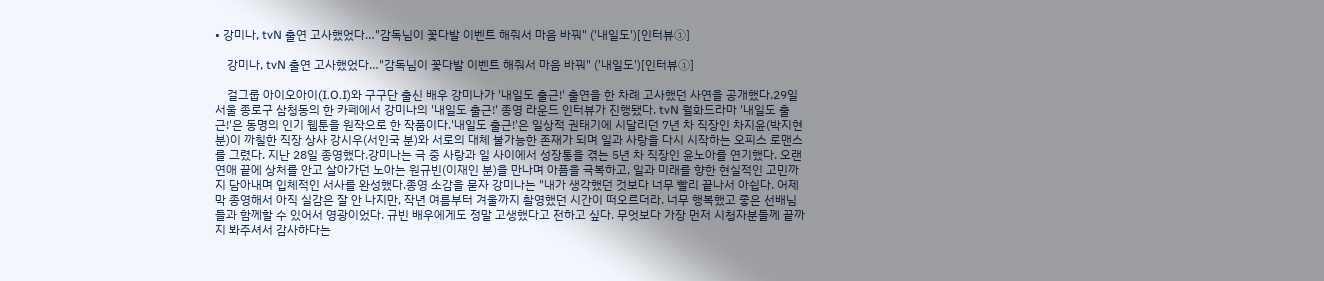• 강미나, tvN 출연 고사했었다…"감독님이 꽃다발 이벤트 해줘서 마음 바꿔" ('내일도')[인터뷰①]

    강미나, tvN 출연 고사했었다…"감독님이 꽃다발 이벤트 해줘서 마음 바꿔" ('내일도')[인터뷰①]

    걸그룹 아이오아이(I.O.I)와 구구단 출신 배우 강미나가 '내일도 출근!' 출연을 한 차례 고사했던 사연을 공개했다.29일 서울 종로구 삼청동의 한 카페에서 강미나의 '내일도 출근!' 종영 라운드 인터뷰가 진행됐다. tvN 월화드라마 '내일도 출근!'은 동명의 인기 웹툰을 원작으로 한 작품이다.'내일도 출근!'은 일상적 권태기에 시달리던 7년 차 직장인 차지윤(박지현 분)이 까칠한 직장 상사 강시우(서인국 분)와 서로의 대체 불가능한 존재가 되며 일과 사랑을 다시 시작하는 오피스 로맨스를 그렸다. 지난 28일 종영했다.강미나는 극 중 사랑과 일 사이에서 성장통을 겪는 5년 차 직장인 윤노아를 연기했다. 오랜 연애 끝에 상처를 안고 살아가던 노아는 원규빈(이재인 분)을 만나며 아픔을 극복하고, 일과 미래를 향한 현실적인 고민까지 담아내며 입체적인 서사를 완성했다.종영 소감을 묻자 강미나는 "내가 생각했던 것보다 너무 빨리 끝나서 아쉽다. 어제 막 종영해서 아직 실감은 잘 안 나지만, 작년 여름부터 겨울까지 촬영했던 시간이 떠오르더라. 너무 행복했고 좋은 선배님들과 함께할 수 있어서 영광이었다. 규빈 배우에게도 정말 고생했다고 전하고 싶다. 무엇보다 가장 먼저 시청자분들께 끝까지 봐주셔서 감사하다는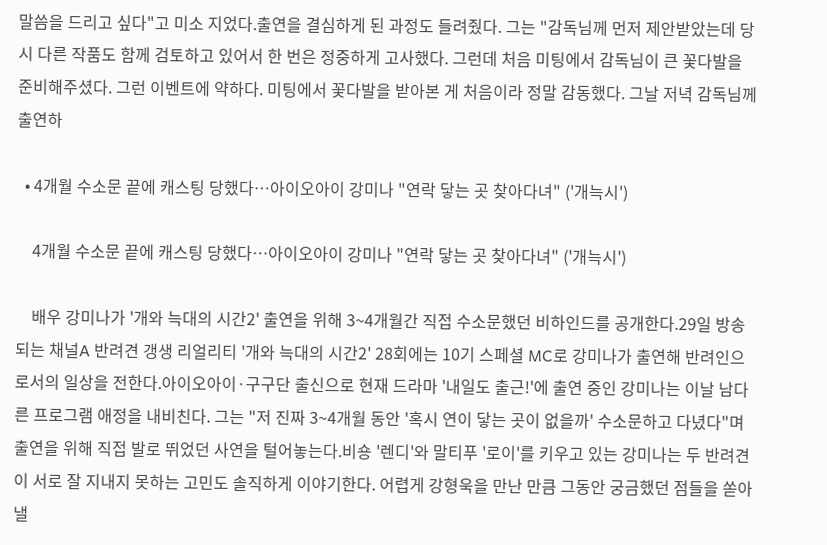말씀을 드리고 싶다"고 미소 지었다.출연을 결심하게 된 과정도 들려줬다. 그는 "감독님께 먼저 제안받았는데 당시 다른 작품도 함께 검토하고 있어서 한 번은 정중하게 고사했다. 그런데 처음 미팅에서 감독님이 큰 꽃다발을 준비해주셨다. 그런 이벤트에 약하다. 미팅에서 꽃다발을 받아본 게 처음이라 정말 감동했다. 그날 저녁 감독님께 출연하

  • 4개월 수소문 끝에 캐스팅 당했다…아이오아이 강미나 "연락 닿는 곳 찾아다녀" ('개늑시')

    4개월 수소문 끝에 캐스팅 당했다…아이오아이 강미나 "연락 닿는 곳 찾아다녀" ('개늑시')

    배우 강미나가 '개와 늑대의 시간2' 출연을 위해 3~4개월간 직접 수소문했던 비하인드를 공개한다.29일 방송되는 채널A 반려견 갱생 리얼리티 '개와 늑대의 시간2' 28회에는 10기 스페셜 MC로 강미나가 출연해 반려인으로서의 일상을 전한다.아이오아이·구구단 출신으로 현재 드라마 '내일도 출근!'에 출연 중인 강미나는 이날 남다른 프로그램 애정을 내비친다. 그는 "저 진짜 3~4개월 동안 '혹시 연이 닿는 곳이 없을까' 수소문하고 다녔다"며 출연을 위해 직접 발로 뛰었던 사연을 털어놓는다.비숑 '렌디'와 말티푸 '로이'를 키우고 있는 강미나는 두 반려견이 서로 잘 지내지 못하는 고민도 솔직하게 이야기한다. 어렵게 강형욱을 만난 만큼 그동안 궁금했던 점들을 쏟아낼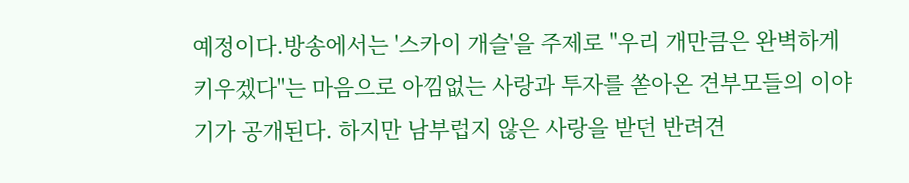예정이다.방송에서는 '스카이 개슬'을 주제로 "우리 개만큼은 완벽하게 키우겠다"는 마음으로 아낌없는 사랑과 투자를 쏟아온 견부모들의 이야기가 공개된다. 하지만 남부럽지 않은 사랑을 받던 반려견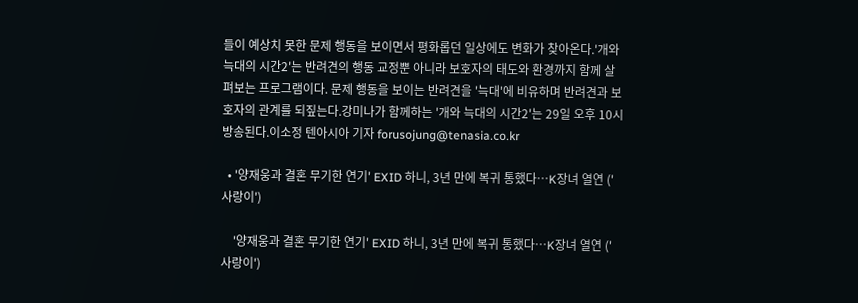들이 예상치 못한 문제 행동을 보이면서 평화롭던 일상에도 변화가 찾아온다.'개와 늑대의 시간2'는 반려견의 행동 교정뿐 아니라 보호자의 태도와 환경까지 함께 살펴보는 프로그램이다. 문제 행동을 보이는 반려견을 '늑대'에 비유하며 반려견과 보호자의 관계를 되짚는다.강미나가 함께하는 '개와 늑대의 시간2'는 29일 오후 10시 방송된다.이소정 텐아시아 기자 forusojung@tenasia.co.kr

  • '양재웅과 결혼 무기한 연기' EXID 하니, 3년 만에 복귀 통했다…K장녀 열연 ('사랑이')

    '양재웅과 결혼 무기한 연기' EXID 하니, 3년 만에 복귀 통했다…K장녀 열연 ('사랑이')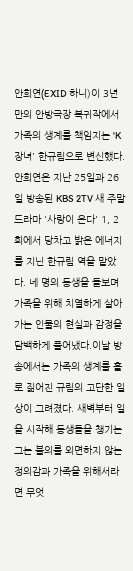안희연(EXID 하니)이 3년 만의 안방극장 복귀작에서 가족의 생계를 책임지는 'K 장녀' 한규림으로 변신했다.안희연은 지난 25일과 26일 방송된 KBS 2TV 새 주말드라마 '사랑이 온다' 1, 2회에서 당차고 밝은 에너지를 지닌 한규림 역을 맡았다. 네 명의 동생을 돌보며 가족을 위해 치열하게 살아가는 인물의 현실과 감정을 담백하게 풀어냈다.이날 방송에서는 가족의 생계를 홀로 짊어진 규림의 고단한 일상이 그려졌다. 새벽부터 일을 시작해 동생들을 챙기는 그는 불의를 외면하지 않는 정의감과 가족을 위해서라면 무엇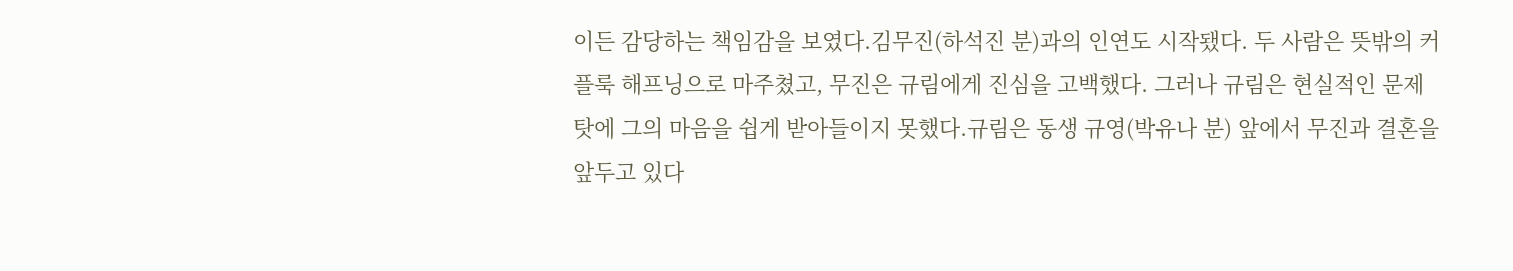이든 감당하는 책임감을 보였다.김무진(하석진 분)과의 인연도 시작됐다. 두 사람은 뜻밖의 커플룩 해프닝으로 마주쳤고, 무진은 규림에게 진심을 고백했다. 그러나 규림은 현실적인 문제 탓에 그의 마음을 쉽게 받아들이지 못했다.규림은 동생 규영(박유나 분) 앞에서 무진과 결혼을 앞두고 있다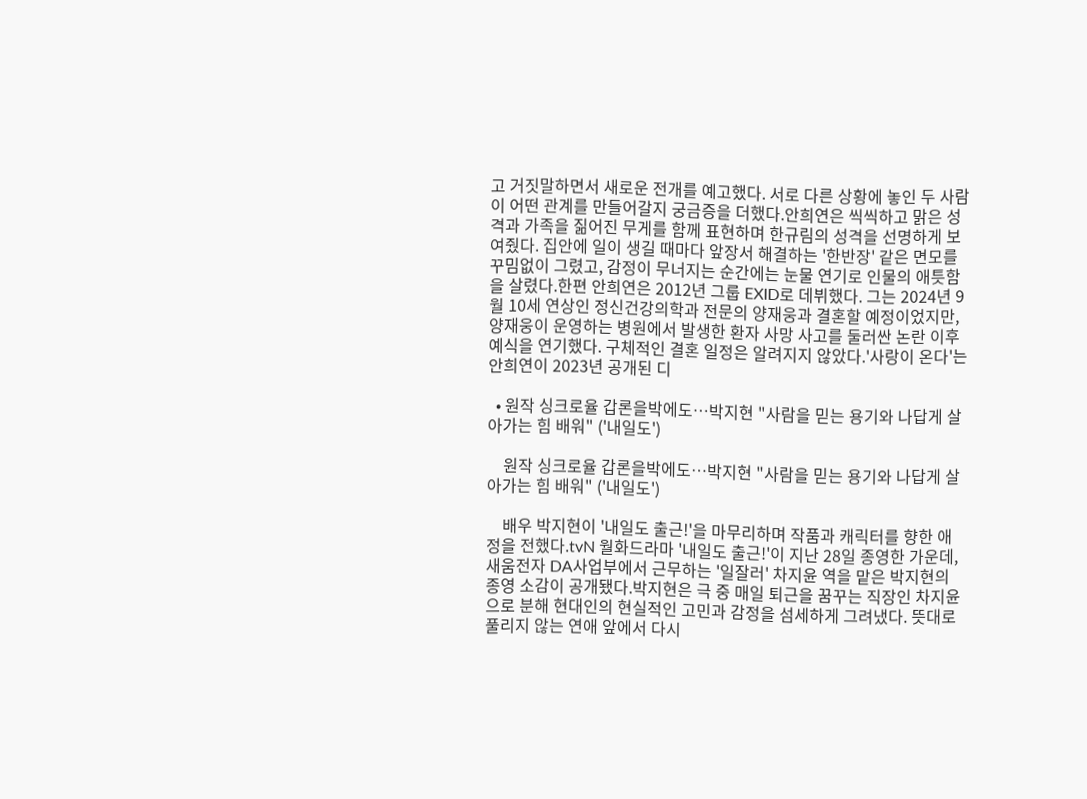고 거짓말하면서 새로운 전개를 예고했다. 서로 다른 상황에 놓인 두 사람이 어떤 관계를 만들어갈지 궁금증을 더했다.안희연은 씩씩하고 맑은 성격과 가족을 짊어진 무게를 함께 표현하며 한규림의 성격을 선명하게 보여줬다. 집안에 일이 생길 때마다 앞장서 해결하는 '한반장' 같은 면모를 꾸밈없이 그렸고, 감정이 무너지는 순간에는 눈물 연기로 인물의 애틋함을 살렸다.한편 안희연은 2012년 그룹 EXID로 데뷔했다. 그는 2024년 9월 10세 연상인 정신건강의학과 전문의 양재웅과 결혼할 예정이었지만, 양재웅이 운영하는 병원에서 발생한 환자 사망 사고를 둘러싼 논란 이후 예식을 연기했다. 구체적인 결혼 일정은 알려지지 않았다.'사랑이 온다'는 안희연이 2023년 공개된 디

  • 원작 싱크로율 갑론을박에도…박지현 "사람을 믿는 용기와 나답게 살아가는 힘 배워" ('내일도')

    원작 싱크로율 갑론을박에도…박지현 "사람을 믿는 용기와 나답게 살아가는 힘 배워" ('내일도')

    배우 박지현이 '내일도 출근!'을 마무리하며 작품과 캐릭터를 향한 애정을 전했다.tvN 월화드라마 '내일도 출근!'이 지난 28일 종영한 가운데, 새움전자 DA사업부에서 근무하는 '일잘러' 차지윤 역을 맡은 박지현의 종영 소감이 공개됐다.박지현은 극 중 매일 퇴근을 꿈꾸는 직장인 차지윤으로 분해 현대인의 현실적인 고민과 감정을 섬세하게 그려냈다. 뜻대로 풀리지 않는 연애 앞에서 다시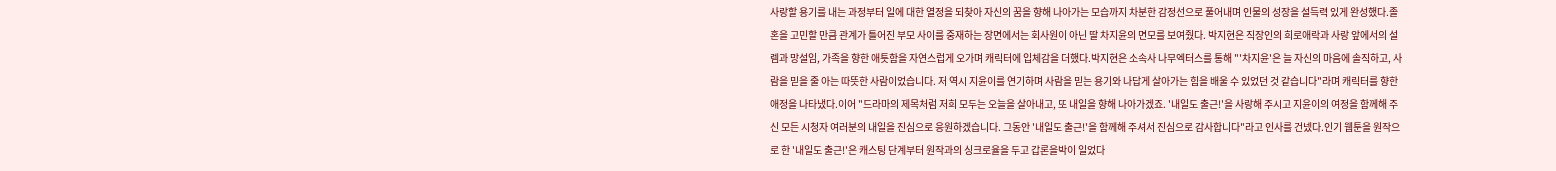사랑할 용기를 내는 과정부터 일에 대한 열정을 되찾아 자신의 꿈을 향해 나아가는 모습까지 차분한 감정선으로 풀어내며 인물의 성장을 설득력 있게 완성했다.졸혼을 고민할 만큼 관계가 틀어진 부모 사이를 중재하는 장면에서는 회사원이 아닌 딸 차지윤의 면모를 보여줬다. 박지현은 직장인의 희로애락과 사랑 앞에서의 설렘과 망설임, 가족을 향한 애틋함을 자연스럽게 오가며 캐릭터에 입체감을 더했다.박지현은 소속사 나무엑터스를 통해 "'차지윤'은 늘 자신의 마음에 솔직하고, 사람을 믿을 줄 아는 따뜻한 사람이었습니다. 저 역시 지윤이를 연기하며 사람을 믿는 용기와 나답게 살아가는 힘을 배울 수 있었던 것 같습니다"라며 캐릭터를 향한 애정을 나타냈다.이어 "드라마의 제목처럼 저희 모두는 오늘을 살아내고, 또 내일을 향해 나아가겠죠. '내일도 출근!'을 사랑해 주시고 지윤이의 여정을 함께해 주신 모든 시청자 여러분의 내일을 진심으로 응원하겠습니다. 그동안 '내일도 출근!'을 함께해 주셔서 진심으로 감사합니다"라고 인사를 건넸다.인기 웹툰을 원작으로 한 '내일도 출근!'은 캐스팅 단계부터 원작과의 싱크로율을 두고 갑론을박이 일었다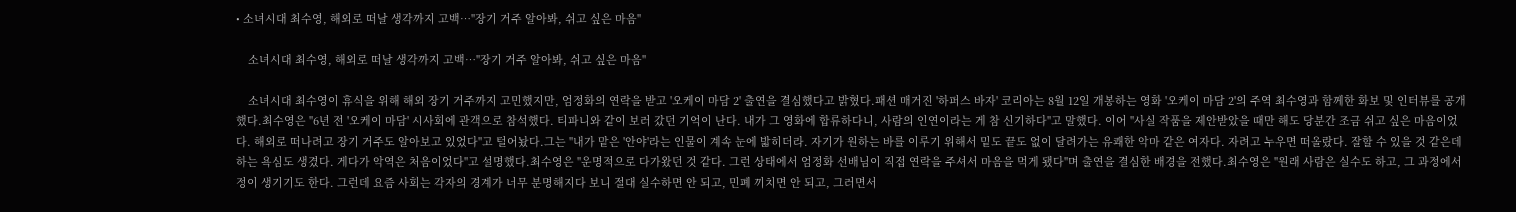• 소녀시대 최수영, 해외로 떠날 생각까지 고백…"장기 거주 알아봐, 쉬고 싶은 마음"

    소녀시대 최수영, 해외로 떠날 생각까지 고백…"장기 거주 알아봐, 쉬고 싶은 마음"

    소녀시대 최수영이 휴식을 위해 해외 장기 거주까지 고민했지만, 엄정화의 연락을 받고 '오케이 마담 2' 출연을 결심했다고 밝혔다.패션 매거진 '하퍼스 바자' 코리아는 8월 12일 개봉하는 영화 '오케이 마담 2'의 주역 최수영과 함께한 화보 및 인터뷰를 공개했다.최수영은 "6년 전 '오케이 마담' 시사회에 관객으로 참석했다. 티파니와 같이 보러 갔던 기억이 난다. 내가 그 영화에 합류하다니, 사람의 인연이라는 게 참 신기하다"고 말했다. 이어 "사실 작품을 제안받았을 때만 해도 당분간 조금 쉬고 싶은 마음이었다. 해외로 떠나려고 장기 거주도 알아보고 있었다"고 털어놨다.그는 "내가 맡은 '안야'라는 인물이 계속 눈에 밟히더라. 자기가 원하는 바를 이루기 위해서 밑도 끝도 없이 달려가는 유쾌한 악마 같은 여자다. 자려고 누우면 떠올랐다. 잘할 수 있을 것 같은데 하는 욕심도 생겼다. 게다가 악역은 처음이었다"고 설명했다.최수영은 "운명적으로 다가왔던 것 같다. 그런 상태에서 엄정화 선배님이 직접 연락을 주셔서 마음을 먹게 됐다"며 출연을 결심한 배경을 전했다.최수영은 "원래 사람은 실수도 하고, 그 과정에서 정이 생기기도 한다. 그런데 요즘 사회는 각자의 경계가 너무 분명해지다 보니 절대 실수하면 안 되고, 민폐 끼치면 안 되고, 그러면서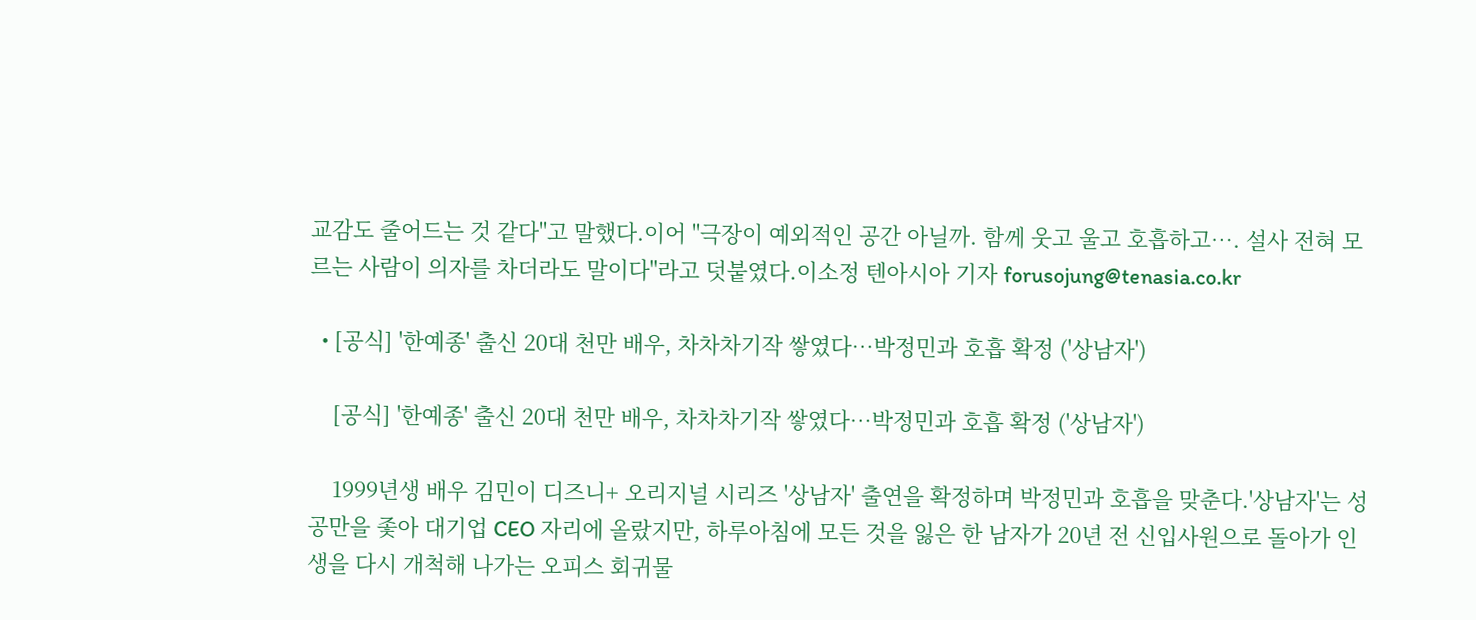교감도 줄어드는 것 같다"고 말했다.이어 "극장이 예외적인 공간 아닐까. 함께 웃고 울고 호흡하고…. 설사 전혀 모르는 사람이 의자를 차더라도 말이다"라고 덧붙였다.이소정 텐아시아 기자 forusojung@tenasia.co.kr

  • [공식] '한예종' 출신 20대 천만 배우, 차차차기작 쌓였다…박정민과 호흡 확정 ('상남자')

    [공식] '한예종' 출신 20대 천만 배우, 차차차기작 쌓였다…박정민과 호흡 확정 ('상남자')

    1999년생 배우 김민이 디즈니+ 오리지널 시리즈 '상남자' 출연을 확정하며 박정민과 호흡을 맞춘다.'상남자'는 성공만을 좇아 대기업 CEO 자리에 올랐지만, 하루아침에 모든 것을 잃은 한 남자가 20년 전 신입사원으로 돌아가 인생을 다시 개척해 나가는 오피스 회귀물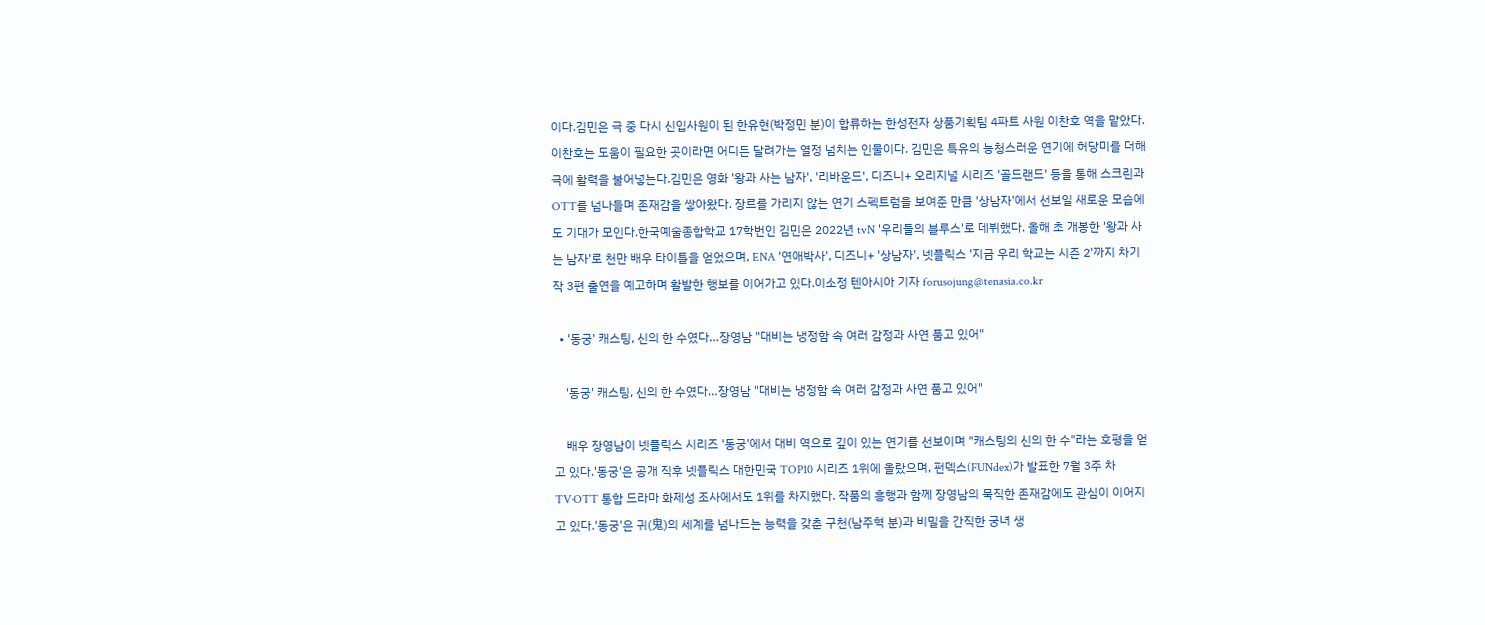이다.김민은 극 중 다시 신입사원이 된 한유현(박정민 분)이 합류하는 한성전자 상품기획팀 4파트 사원 이찬호 역을 맡았다. 이찬호는 도움이 필요한 곳이라면 어디든 달려가는 열정 넘치는 인물이다. 김민은 특유의 능청스러운 연기에 허당미를 더해 극에 활력을 불어넣는다.김민은 영화 '왕과 사는 남자', '리바운드', 디즈니+ 오리지널 시리즈 '골드랜드' 등을 통해 스크린과 OTT를 넘나들며 존재감을 쌓아왔다. 장르를 가리지 않는 연기 스펙트럼을 보여준 만큼 '상남자'에서 선보일 새로운 모습에도 기대가 모인다.한국예술종합학교 17학번인 김민은 2022년 tvN '우리들의 블루스'로 데뷔했다. 올해 초 개봉한 '왕과 사는 남자'로 천만 배우 타이틀을 얻었으며, ENA '연애박사', 디즈니+ '상남자', 넷플릭스 '지금 우리 학교는 시즌 2'까지 차기작 3편 출연을 예고하며 활발한 행보를 이어가고 있다.이소정 텐아시아 기자 forusojung@tenasia.co.kr

  • '동궁' 캐스팅, 신의 한 수였다…장영남 "대비는 냉정함 속 여러 감정과 사연 품고 있어"

    '동궁' 캐스팅, 신의 한 수였다…장영남 "대비는 냉정함 속 여러 감정과 사연 품고 있어"

    배우 장영남이 넷플릭스 시리즈 '동궁'에서 대비 역으로 깊이 있는 연기를 선보이며 "캐스팅의 신의 한 수"라는 호평을 얻고 있다.'동궁'은 공개 직후 넷플릭스 대한민국 TOP10 시리즈 1위에 올랐으며, 펀덱스(FUNdex)가 발표한 7월 3주 차 TV·OTT 통합 드라마 화제성 조사에서도 1위를 차지했다. 작품의 흥행과 함께 장영남의 묵직한 존재감에도 관심이 이어지고 있다.'동궁'은 귀(⻤)의 세계를 넘나드는 능력을 갖춘 구천(남주혁 분)과 비밀을 간직한 궁녀 생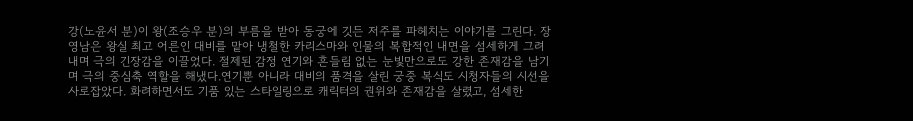강(노윤서 분)이 왕(조승우 분)의 부름을 받아 동궁에 깃든 저주를 파헤치는 이야기를 그린다. 장영남은 왕실 최고 어른인 대비를 맡아 냉철한 카리스마와 인물의 복합적인 내면을 섬세하게 그려내며 극의 긴장감을 이끌었다. 절제된 감정 연기와 흔들림 없는 눈빛만으로도 강한 존재감을 남기며 극의 중심축 역할을 해냈다.연기뿐 아니라 대비의 품격을 살린 궁중 복식도 시청자들의 시선을 사로잡았다. 화려하면서도 기품 있는 스타일링으로 캐릭터의 권위와 존재감을 살렸고, 섬세한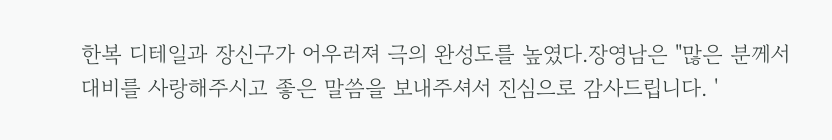한복 디테일과 장신구가 어우러져 극의 완성도를 높였다.장영남은 "많은 분께서 대비를 사랑해주시고 좋은 말씀을 보내주셔서 진심으로 감사드립니다. '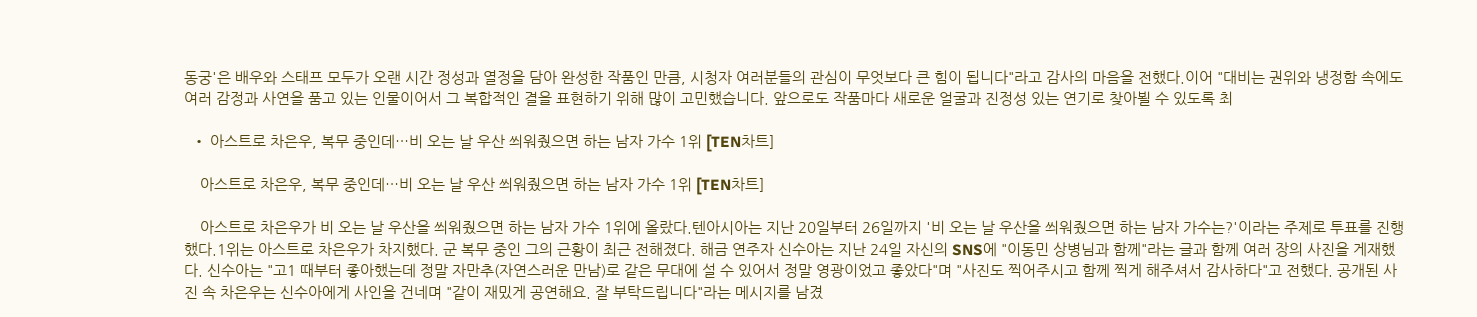동궁'은 배우와 스태프 모두가 오랜 시간 정성과 열정을 담아 완성한 작품인 만큼, 시청자 여러분들의 관심이 무엇보다 큰 힘이 됩니다"라고 감사의 마음을 전했다.이어 "대비는 권위와 냉정함 속에도 여러 감정과 사연을 품고 있는 인물이어서 그 복합적인 결을 표현하기 위해 많이 고민했습니다. 앞으로도 작품마다 새로운 얼굴과 진정성 있는 연기로 찾아뵐 수 있도록 최

  • 아스트로 차은우, 복무 중인데…비 오는 날 우산 씌워줬으면 하는 남자 가수 1위 [TEN차트]

    아스트로 차은우, 복무 중인데…비 오는 날 우산 씌워줬으면 하는 남자 가수 1위 [TEN차트]

    아스트로 차은우가 비 오는 날 우산을 씌워줬으면 하는 남자 가수 1위에 올랐다.텐아시아는 지난 20일부터 26일까지 '비 오는 날 우산을 씌워줬으면 하는 남자 가수는?'이라는 주제로 투표를 진행했다.1위는 아스트로 차은우가 차지했다. 군 복무 중인 그의 근황이 최근 전해졌다. 해금 연주자 신수아는 지난 24일 자신의 SNS에 "이동민 상병님과 함께"라는 글과 함께 여러 장의 사진을 게재했다. 신수아는 "고1 때부터 좋아했는데 정말 자만추(자연스러운 만남)로 같은 무대에 설 수 있어서 정말 영광이었고 좋았다"며 "사진도 찍어주시고 함께 찍게 해주셔서 감사하다"고 전했다. 공개된 사진 속 차은우는 신수아에게 사인을 건네며 "같이 재밌게 공연해요. 잘 부탁드립니다"라는 메시지를 남겼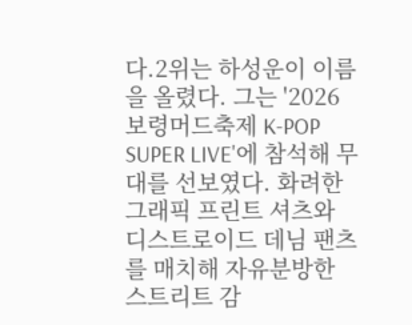다.2위는 하성운이 이름을 올렸다. 그는 '2026 보령머드축제 K-POP SUPER LIVE'에 참석해 무대를 선보였다. 화려한 그래픽 프린트 셔츠와 디스트로이드 데님 팬츠를 매치해 자유분방한 스트리트 감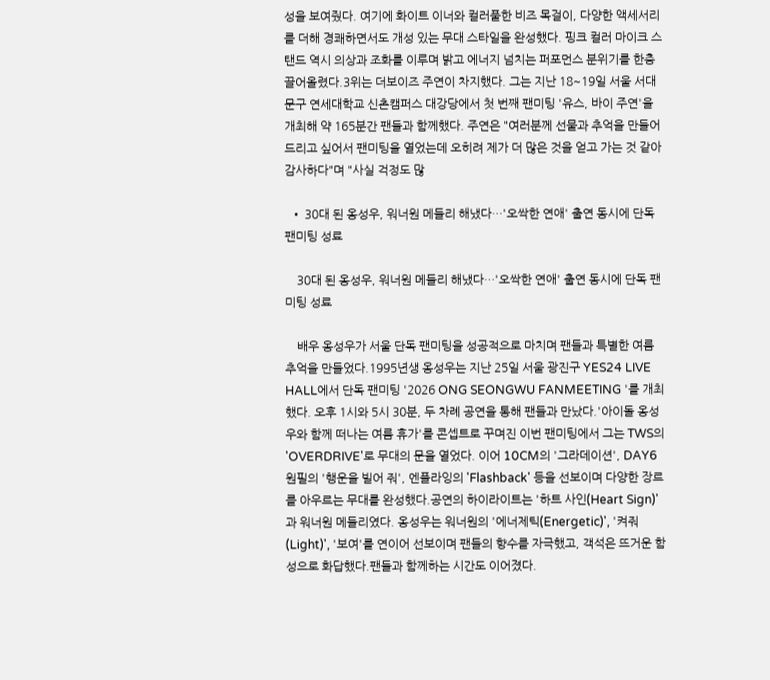성을 보여줬다. 여기에 화이트 이너와 컬러풀한 비즈 목걸이, 다양한 액세서리를 더해 경쾌하면서도 개성 있는 무대 스타일을 완성했다. 핑크 컬러 마이크 스탠드 역시 의상과 조화를 이루며 밝고 에너지 넘치는 퍼포먼스 분위기를 한층 끌어올렸다.3위는 더보이즈 주연이 차지했다. 그는 지난 18~19일 서울 서대문구 연세대학교 신촌캠퍼스 대강당에서 첫 번째 팬미팅 '유스, 바이 주연'을 개최해 약 165분간 팬들과 함께했다. 주연은 "여러분께 선물과 추억을 만들어 드리고 싶어서 팬미팅을 열었는데 오히려 제가 더 많은 것을 얻고 가는 것 같아 감사하다"며 "사실 걱정도 많

  • 30대 된 옹성우, 워너원 메들리 해냈다…'오싹한 연애' 출연 동시에 단독 팬미팅 성료

    30대 된 옹성우, 워너원 메들리 해냈다…'오싹한 연애' 출연 동시에 단독 팬미팅 성료

    배우 옹성우가 서울 단독 팬미팅을 성공적으로 마치며 팬들과 특별한 여름 추억을 만들었다.1995년생 옹성우는 지난 25일 서울 광진구 YES24 LIVE HALL에서 단독 팬미팅 '2026 ONG SEONGWU FANMEETING '를 개최했다. 오후 1시와 5시 30분, 두 차례 공연을 통해 팬들과 만났다.'아이돌 옹성우와 함께 떠나는 여름 휴가'를 콘셉트로 꾸며진 이번 팬미팅에서 그는 TWS의 'OVERDRIVE'로 무대의 문을 열었다. 이어 10CM의 '그라데이션', DAY6 원필의 '행운을 빌어 줘', 엔플라잉의 'Flashback' 등을 선보이며 다양한 장르를 아우르는 무대를 완성했다.공연의 하이라이트는 '하트 사인(Heart Sign)'과 워너원 메들리였다. 옹성우는 워너원의 '에너제틱(Energetic)', '켜줘(Light)', '보여'를 연이어 선보이며 팬들의 향수를 자극했고, 객석은 뜨거운 함성으로 화답했다.팬들과 함께하는 시간도 이어졌다.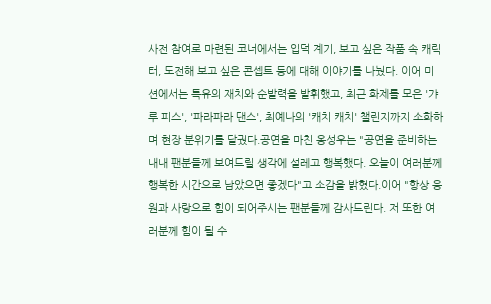사전 참여로 마련된 코너에서는 입덕 계기, 보고 싶은 작품 속 캐릭터, 도전해 보고 싶은 콘셉트 등에 대해 이야기를 나눴다. 이어 미션에서는 특유의 재치와 순발력을 발휘했고, 최근 화제를 모은 '갸루 피스', '파라파라 댄스', 최예나의 '캐치 캐치' 챌린지까지 소화하며 현장 분위기를 달궜다.공연을 마친 옹성우는 "공연을 준비하는 내내 팬분들께 보여드릴 생각에 설레고 행복했다. 오늘이 여러분께 행복한 시간으로 남았으면 좋겠다"고 소감을 밝혔다.이어 "항상 응원과 사랑으로 힘이 되어주시는 팬분들께 감사드린다. 저 또한 여러분께 힘이 될 수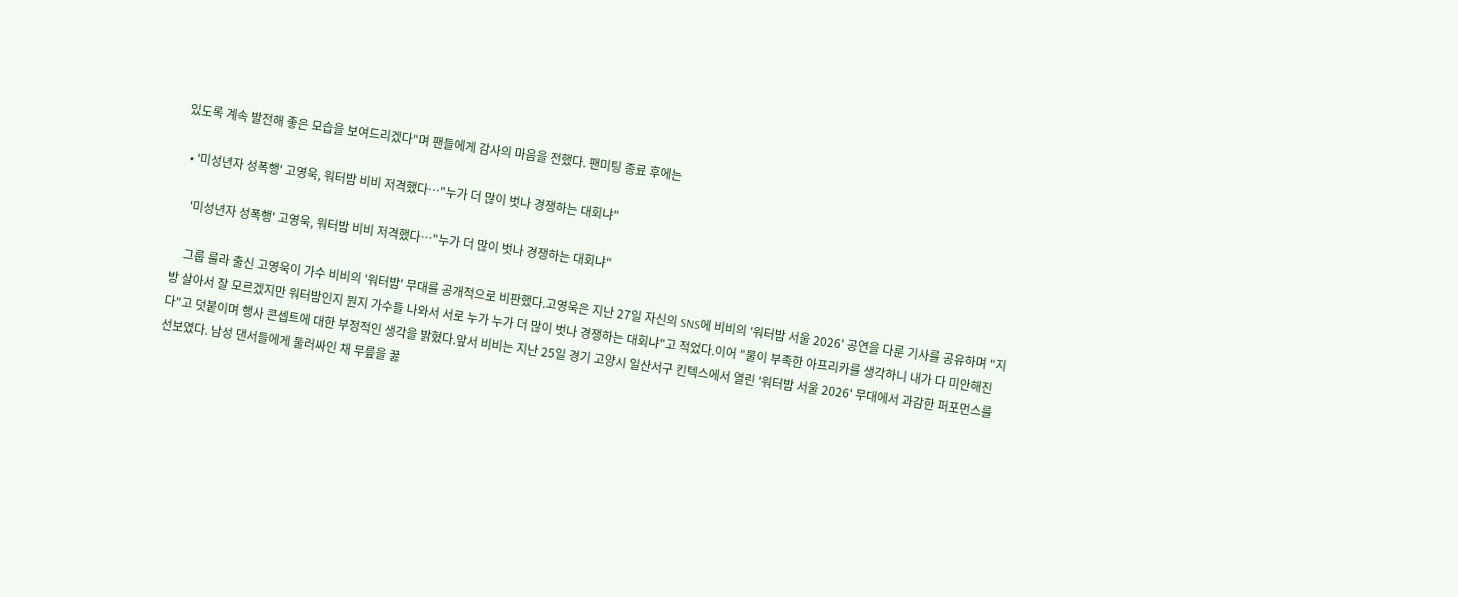있도록 계속 발전해 좋은 모습을 보여드리겠다"며 팬들에게 감사의 마음을 전했다. 팬미팅 종료 후에는

  • '미성년자 성폭행' 고영욱, 워터밤 비비 저격했다…"누가 더 많이 벗나 경쟁하는 대회냐"

    '미성년자 성폭행' 고영욱, 워터밤 비비 저격했다…"누가 더 많이 벗나 경쟁하는 대회냐"

    그룹 룰라 출신 고영욱이 가수 비비의 '워터밤' 무대를 공개적으로 비판했다.고영욱은 지난 27일 자신의 SNS에 비비의 '워터밤 서울 2026' 공연을 다룬 기사를 공유하며 "지방 살아서 잘 모르겠지만 워터밤인지 뭔지 가수들 나와서 서로 누가 누가 더 많이 벗나 경쟁하는 대회냐"고 적었다.이어 "물이 부족한 아프리카를 생각하니 내가 다 미안해진다"고 덧붙이며 행사 콘셉트에 대한 부정적인 생각을 밝혔다.앞서 비비는 지난 25일 경기 고양시 일산서구 킨텍스에서 열린 '워터밤 서울 2026' 무대에서 과감한 퍼포먼스를 선보였다. 남성 댄서들에게 둘러싸인 채 무릎을 꿇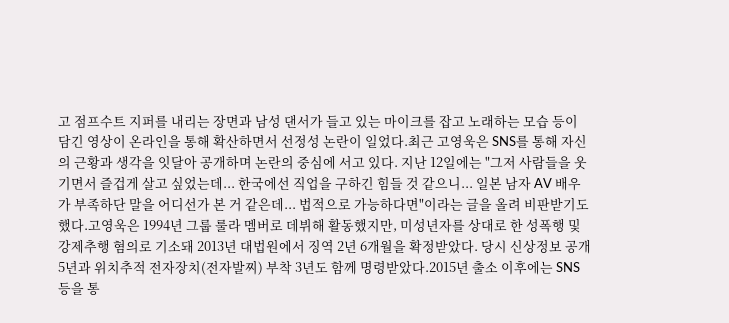고 점프수트 지퍼를 내리는 장면과 남성 댄서가 들고 있는 마이크를 잡고 노래하는 모습 등이 담긴 영상이 온라인을 통해 확산하면서 선정성 논란이 일었다.최근 고영욱은 SNS를 통해 자신의 근황과 생각을 잇달아 공개하며 논란의 중심에 서고 있다. 지난 12일에는 "그저 사람들을 웃기면서 즐겁게 살고 싶었는데... 한국에선 직업을 구하긴 힘들 것 같으니... 일본 남자 AV 배우가 부족하단 말을 어디선가 본 거 같은데... 법적으로 가능하다면"이라는 글을 올려 비판받기도 했다.고영욱은 1994년 그룹 룰라 멤버로 데뷔해 활동했지만, 미성년자를 상대로 한 성폭행 및 강제추행 혐의로 기소돼 2013년 대법원에서 징역 2년 6개월을 확정받았다. 당시 신상정보 공개 5년과 위치추적 전자장치(전자발찌) 부착 3년도 함께 명령받았다.2015년 출소 이후에는 SNS 등을 통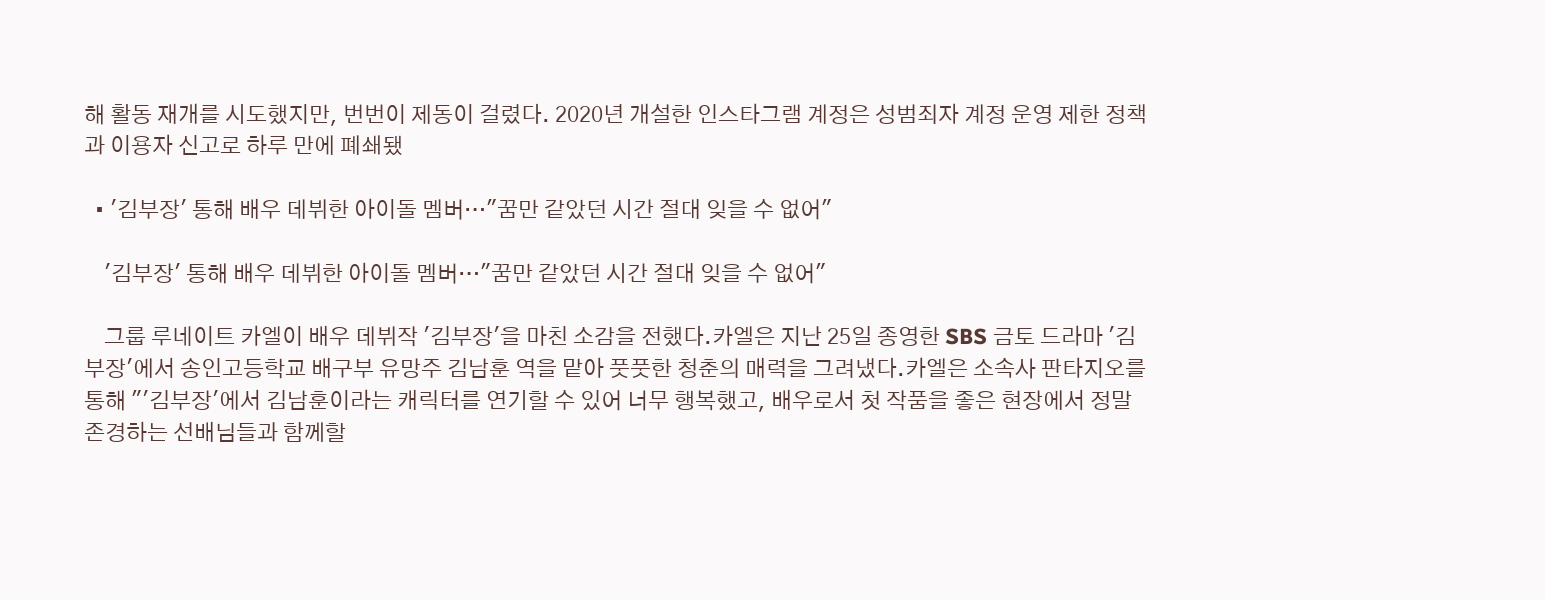해 활동 재개를 시도했지만, 번번이 제동이 걸렸다. 2020년 개설한 인스타그램 계정은 성범죄자 계정 운영 제한 정책과 이용자 신고로 하루 만에 폐쇄됐

  • '김부장' 통해 배우 데뷔한 아이돌 멤버…"꿈만 같았던 시간 절대 잊을 수 없어"

    '김부장' 통해 배우 데뷔한 아이돌 멤버…"꿈만 같았던 시간 절대 잊을 수 없어"

    그룹 루네이트 카엘이 배우 데뷔작 '김부장'을 마친 소감을 전했다.카엘은 지난 25일 종영한 SBS 금토 드라마 '김부장'에서 송인고등학교 배구부 유망주 김남훈 역을 맡아 풋풋한 청춘의 매력을 그려냈다.카엘은 소속사 판타지오를 통해 "'김부장'에서 김남훈이라는 캐릭터를 연기할 수 있어 너무 행복했고, 배우로서 첫 작품을 좋은 현장에서 정말 존경하는 선배님들과 함께할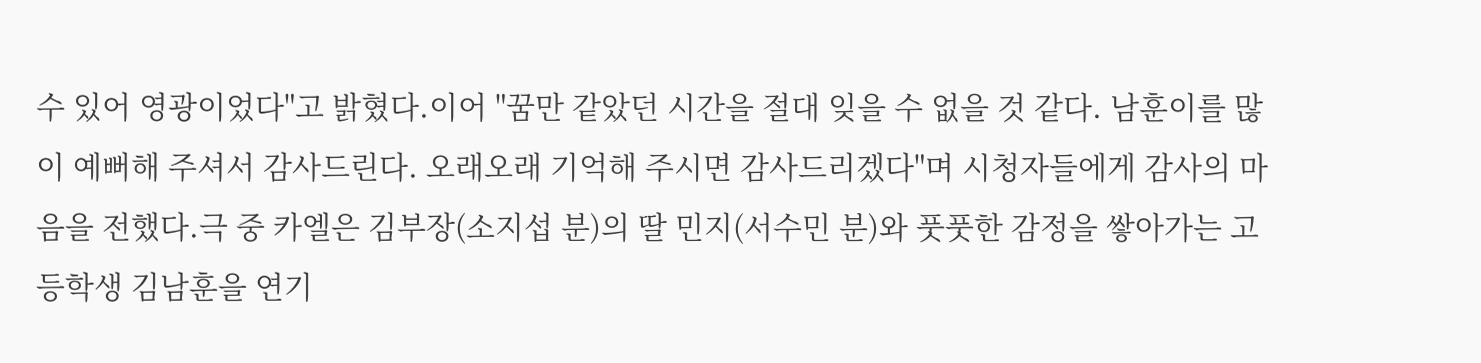수 있어 영광이었다"고 밝혔다.이어 "꿈만 같았던 시간을 절대 잊을 수 없을 것 같다. 남훈이를 많이 예뻐해 주셔서 감사드린다. 오래오래 기억해 주시면 감사드리겠다"며 시청자들에게 감사의 마음을 전했다.극 중 카엘은 김부장(소지섭 분)의 딸 민지(서수민 분)와 풋풋한 감정을 쌓아가는 고등학생 김남훈을 연기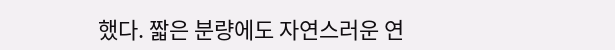했다. 짧은 분량에도 자연스러운 연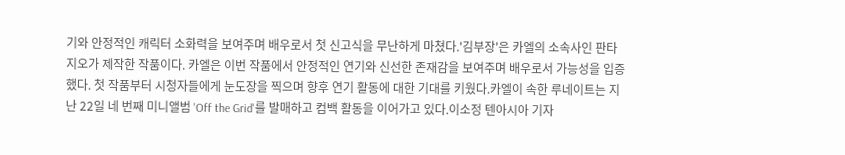기와 안정적인 캐릭터 소화력을 보여주며 배우로서 첫 신고식을 무난하게 마쳤다.'김부장'은 카엘의 소속사인 판타지오가 제작한 작품이다. 카엘은 이번 작품에서 안정적인 연기와 신선한 존재감을 보여주며 배우로서 가능성을 입증했다. 첫 작품부터 시청자들에게 눈도장을 찍으며 향후 연기 활동에 대한 기대를 키웠다.카엘이 속한 루네이트는 지난 22일 네 번째 미니앨범 'Off the Grid'를 발매하고 컴백 활동을 이어가고 있다.이소정 텐아시아 기자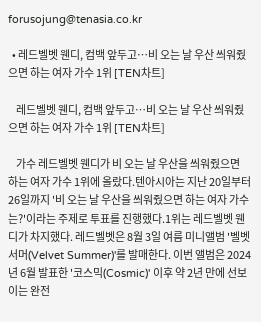forusojung@tenasia.co.kr

  • 레드벨벳 웬디, 컴백 앞두고…비 오는 날 우산 씌워줬으면 하는 여자 가수 1위 [TEN차트]

    레드벨벳 웬디, 컴백 앞두고…비 오는 날 우산 씌워줬으면 하는 여자 가수 1위 [TEN차트]

    가수 레드벨벳 웬디가 비 오는 날 우산을 씌워줬으면 하는 여자 가수 1위에 올랐다.텐아시아는 지난 20일부터 26일까지 '비 오는 날 우산을 씌워줬으면 하는 여자 가수는?'이라는 주제로 투표를 진행했다.1위는 레드벨벳 웬디가 차지했다. 레드벨벳은 8월 3일 여름 미니앨범 '벨벳 서머(Velvet Summer)'를 발매한다. 이번 앨범은 2024년 6월 발표한 '코스믹(Cosmic)' 이후 약 2년 만에 선보이는 완전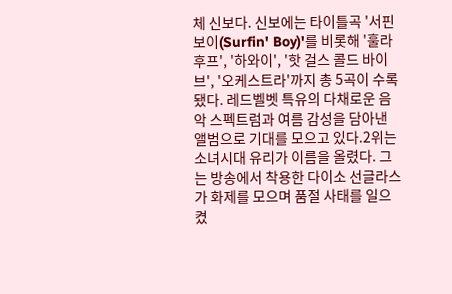체 신보다. 신보에는 타이틀곡 '서핀 보이(Surfin' Boy)'를 비롯해 '훌라후프', '하와이', '핫 걸스 콜드 바이브', '오케스트라'까지 총 5곡이 수록됐다. 레드벨벳 특유의 다채로운 음악 스펙트럼과 여름 감성을 담아낸 앨범으로 기대를 모으고 있다.2위는 소녀시대 유리가 이름을 올렸다. 그는 방송에서 착용한 다이소 선글라스가 화제를 모으며 품절 사태를 일으켰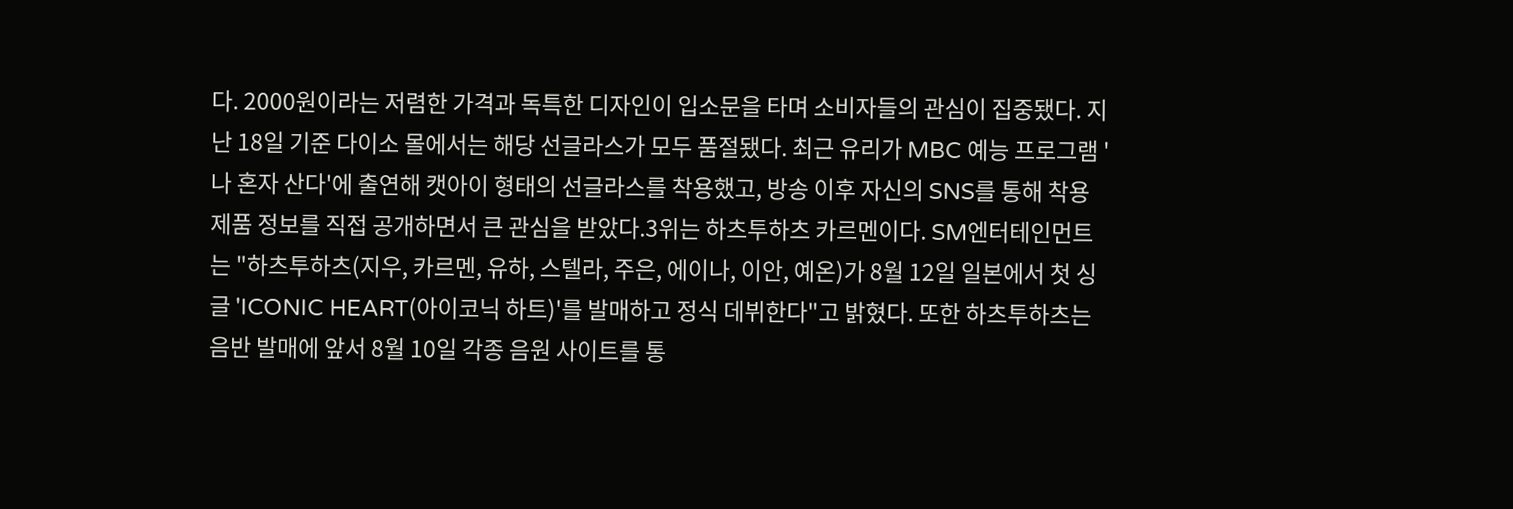다. 2000원이라는 저렴한 가격과 독특한 디자인이 입소문을 타며 소비자들의 관심이 집중됐다. 지난 18일 기준 다이소 몰에서는 해당 선글라스가 모두 품절됐다. 최근 유리가 MBC 예능 프로그램 '나 혼자 산다'에 출연해 캣아이 형태의 선글라스를 착용했고, 방송 이후 자신의 SNS를 통해 착용 제품 정보를 직접 공개하면서 큰 관심을 받았다.3위는 하츠투하츠 카르멘이다. SM엔터테인먼트는 "하츠투하츠(지우, 카르멘, 유하, 스텔라, 주은, 에이나, 이안, 예온)가 8월 12일 일본에서 첫 싱글 'ICONIC HEART(아이코닉 하트)'를 발매하고 정식 데뷔한다"고 밝혔다. 또한 하츠투하츠는 음반 발매에 앞서 8월 10일 각종 음원 사이트를 통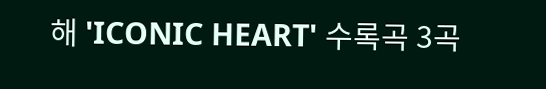해 'ICONIC HEART' 수록곡 3곡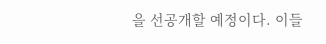을 선공개할 예정이다. 이들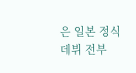은 일본 정식 데뷔 전부